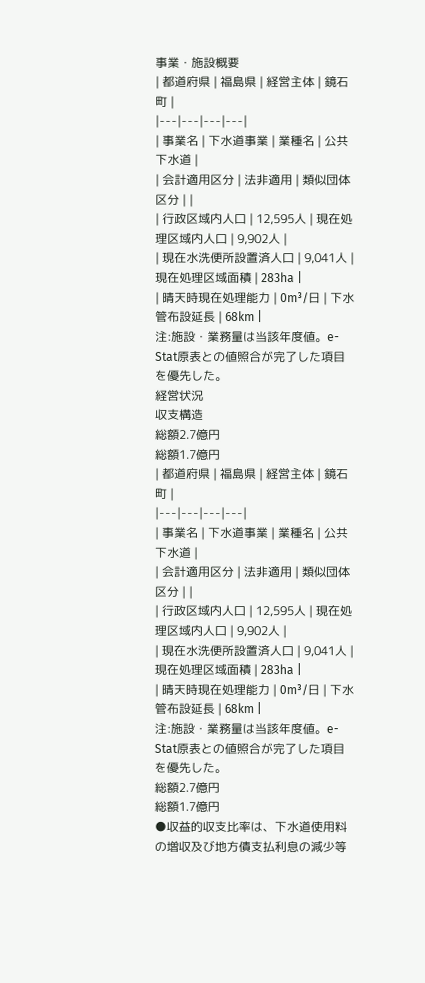事業・施設概要
| 都道府県 | 福島県 | 経営主体 | 鏡石町 |
|---|---|---|---|
| 事業名 | 下水道事業 | 業種名 | 公共下水道 |
| 会計適用区分 | 法非適用 | 類似団体区分 | |
| 行政区域内人口 | 12,595人 | 現在処理区域内人口 | 9,902人 |
| 現在水洗便所設置済人口 | 9,041人 | 現在処理区域面積 | 283ha |
| 晴天時現在処理能力 | 0m³/日 | 下水管布設延長 | 68km |
注:施設・業務量は当該年度値。e-Stat原表との値照合が完了した項目を優先した。
経営状況
収支構造
総額2.7億円
総額1.7億円
| 都道府県 | 福島県 | 経営主体 | 鏡石町 |
|---|---|---|---|
| 事業名 | 下水道事業 | 業種名 | 公共下水道 |
| 会計適用区分 | 法非適用 | 類似団体区分 | |
| 行政区域内人口 | 12,595人 | 現在処理区域内人口 | 9,902人 |
| 現在水洗便所設置済人口 | 9,041人 | 現在処理区域面積 | 283ha |
| 晴天時現在処理能力 | 0m³/日 | 下水管布設延長 | 68km |
注:施設・業務量は当該年度値。e-Stat原表との値照合が完了した項目を優先した。
総額2.7億円
総額1.7億円
●収益的収支比率は、下水道使用料の増収及び地方債支払利息の減少等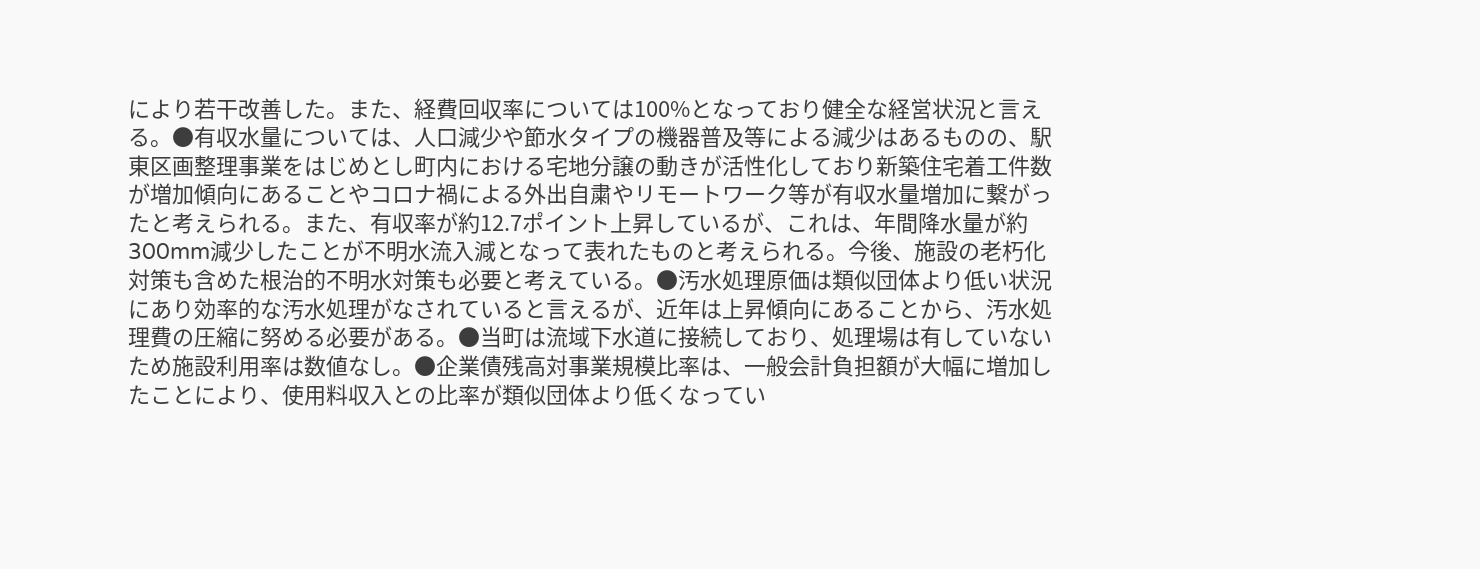により若干改善した。また、経費回収率については100%となっており健全な経営状況と言える。●有収水量については、人口減少や節水タイプの機器普及等による減少はあるものの、駅東区画整理事業をはじめとし町内における宅地分譲の動きが活性化しており新築住宅着工件数が増加傾向にあることやコロナ禍による外出自粛やリモートワーク等が有収水量増加に繋がったと考えられる。また、有収率が約12.7ポイント上昇しているが、これは、年間降水量が約300mm減少したことが不明水流入減となって表れたものと考えられる。今後、施設の老朽化対策も含めた根治的不明水対策も必要と考えている。●汚水処理原価は類似団体より低い状況にあり効率的な汚水処理がなされていると言えるが、近年は上昇傾向にあることから、汚水処理費の圧縮に努める必要がある。●当町は流域下水道に接続しており、処理場は有していないため施設利用率は数値なし。●企業債残高対事業規模比率は、一般会計負担額が大幅に増加したことにより、使用料収入との比率が類似団体より低くなってい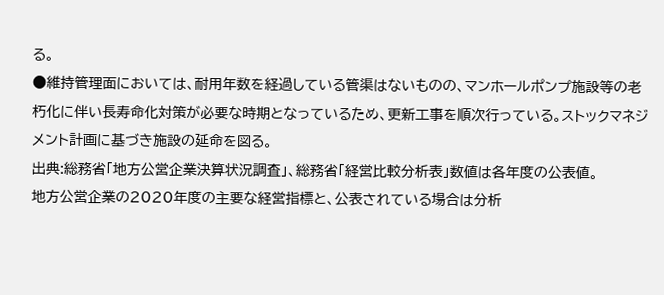る。
●維持管理面においては、耐用年数を経過している管渠はないものの、マンホールポンプ施設等の老朽化に伴い長寿命化対策が必要な時期となっているため、更新工事を順次行っている。ストックマネジメント計画に基づき施設の延命を図る。
出典:総務省「地方公営企業決算状況調査」、総務省「経営比較分析表」数値は各年度の公表値。
地方公営企業の2020年度の主要な経営指標と、公表されている場合は分析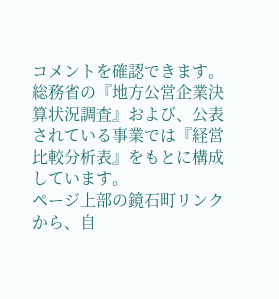コメントを確認できます。
総務省の『地方公営企業決算状況調査』および、公表されている事業では『経営比較分析表』をもとに構成しています。
ページ上部の鏡石町リンクから、自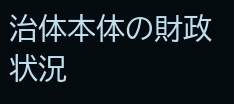治体本体の財政状況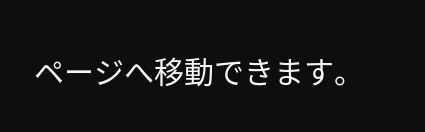ページへ移動できます。